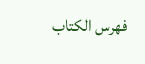فهرس الكتاب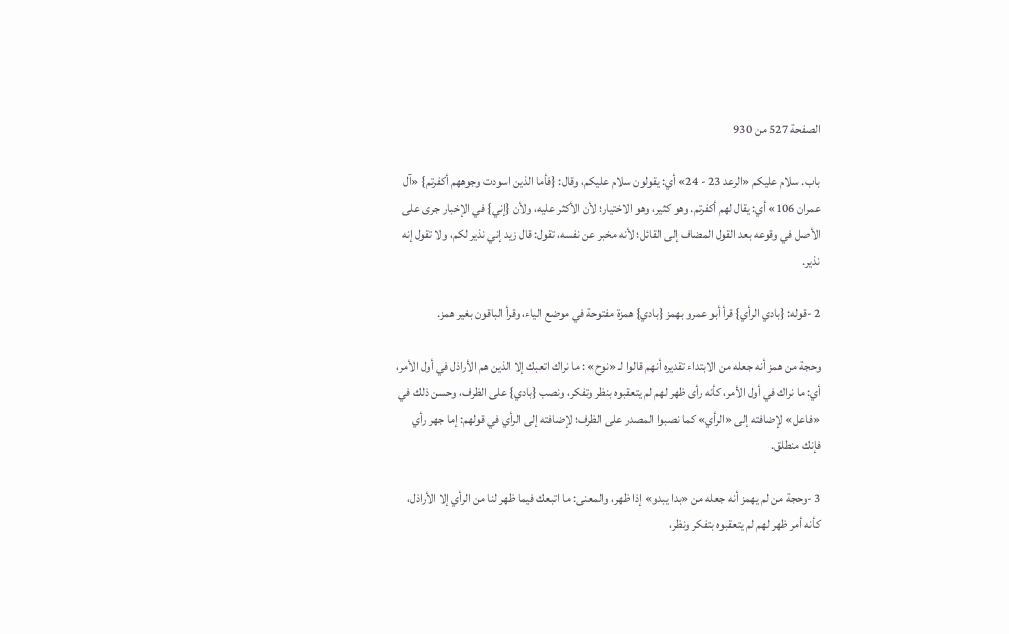الصفحة 527 من 930

باب. سلام عليكم «الرعد 23 - 24» أي: يقولون سلام عليكم، وقال: {فأما الذين اسودت وجوههم أكفرتم} «آل عمران 106» أي: يقال لهم أكفرتم. وهو كثير، وهو الاختيار؛ لأن الأكثر عليه، ولأن {إني} في الإخبار جرى على الأصل في وقوعه بعد القول المضاف إلى القائل؛ لأنه مخبر عن نفسه، تقول: قال زيد إني نذير لكم، ولا تقول إنه نذير.

2 -قوله: {بادي الرأي} قرأ أبو عمرو بهمز {بادي} همزة مفتوحة في موضع الياء، وقرأ الباقون بغير همز.

وحجة من همز أنه جعله من الابتداء تقديره أنهم قالوا لـ «نوح» : ما نراك اتعبك إلا الذين هم الأراذل في أول الأمر، أي: ما نراك في أول الأمر، كأنه رأى ظهر لهم لم يتعقبوه بنظر وتفكر، ونصب {بادي} على الظرف، وحسن ذلك في «فاعل» لإضافته إلى «الرأي» كما نصبوا المصدر على الظرف؛ لإضافته إلى الرأي في قولهم: إما جهر رأي فإنك منطلق.

3 -وحجة من لم يهمز أنه جعله من «بدا يبدو» إذا ظهر، والمعنى: ما اتبعك فيما ظهر لنا من الرأي إلا الأراذل، كأنه أمر ظهر لهم لم يتعقبوه بتفكر ونظر،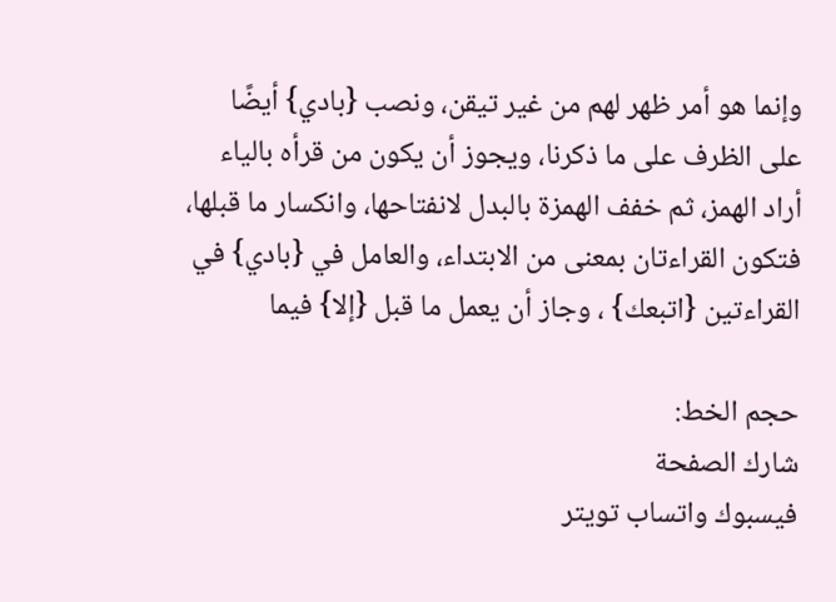وإنما هو أمر ظهر لهم من غير تيقن، ونصب {بادي} أيضًا على الظرف على ما ذكرنا، ويجوز أن يكون من قرأه بالياء أراد الهمز، ثم خفف الهمزة بالبدل لانفتاحها، وانكسار ما قبلها، فتكون القراءتان بمعنى من الابتداء، والعامل في {بادي} في القراءتين {اتبعك} ، وجاز أن يعمل ما قبل {إلا} فيما

حجم الخط:
شارك الصفحة
فيسبوك واتساب تويتر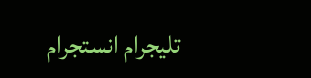تليجرام انستجرام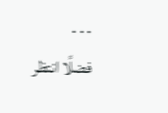. . .
فضلًا انتظر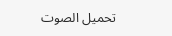تحميل الصوت